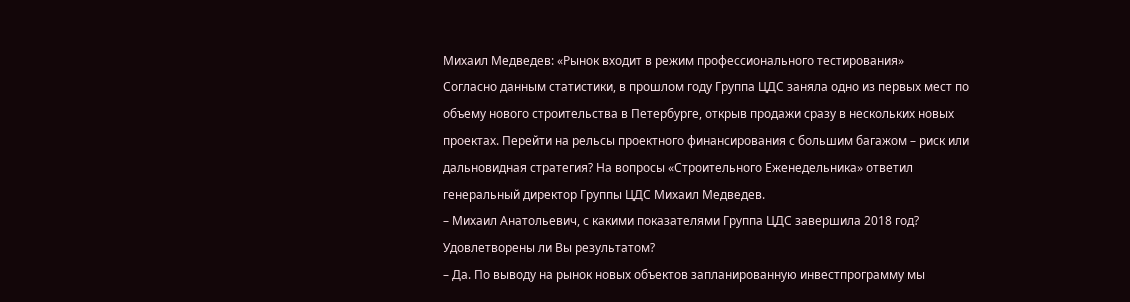Михаил Медведев: «Рынок входит в режим профессионального тестирования»
Согласно данным статистики, в прошлом году Группа ЦДС заняла одно из первых мест по объему нового строительства в Петербурге, открыв продажи сразу в нескольких новых проектах. Перейти на рельсы проектного финансирования с большим багажом – риск или дальновидная стратегия? На вопросы «Строительного Еженедельника» ответил генеральный директор Группы ЦДС Михаил Медведев.
– Михаил Анатольевич, с какими показателями Группа ЦДС завершила 2018 год? Удовлетворены ли Вы результатом?
– Да. По выводу на рынок новых объектов запланированную инвестпрограмму мы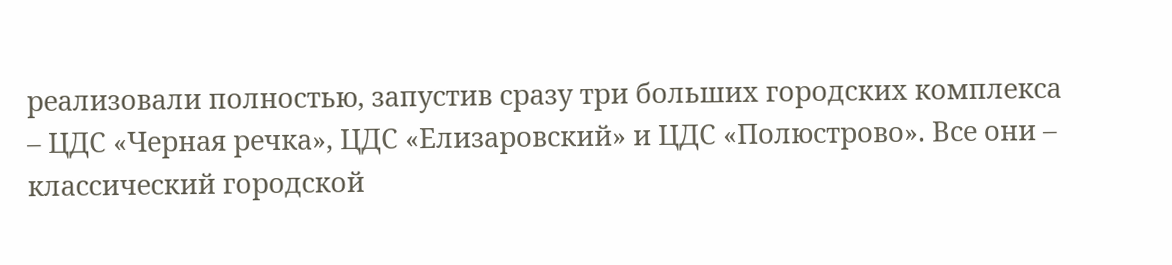реализовали полностью, запустив сразу три больших городских комплекса – ЦДС «Черная речка», ЦДС «Елизаровский» и ЦДС «Полюстрово». Все они – классический городской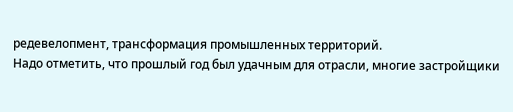редевелопмент, трансформация промышленных территорий.
Надо отметить, что прошлый год был удачным для отрасли, многие застройщики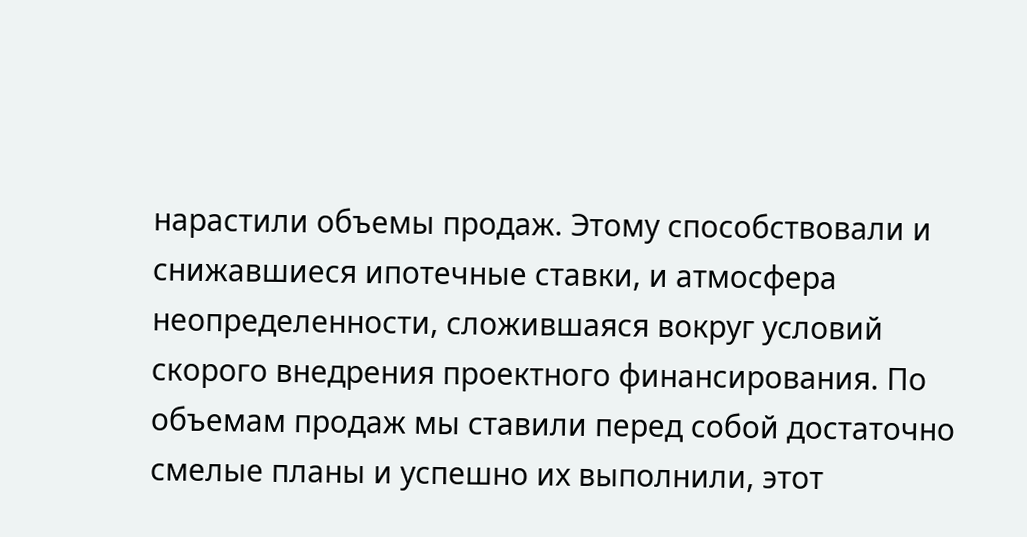нарастили объемы продаж. Этому способствовали и снижавшиеся ипотечные ставки, и атмосфера неопределенности, сложившаяся вокруг условий скорого внедрения проектного финансирования. По объемам продаж мы ставили перед собой достаточно смелые планы и успешно их выполнили, этот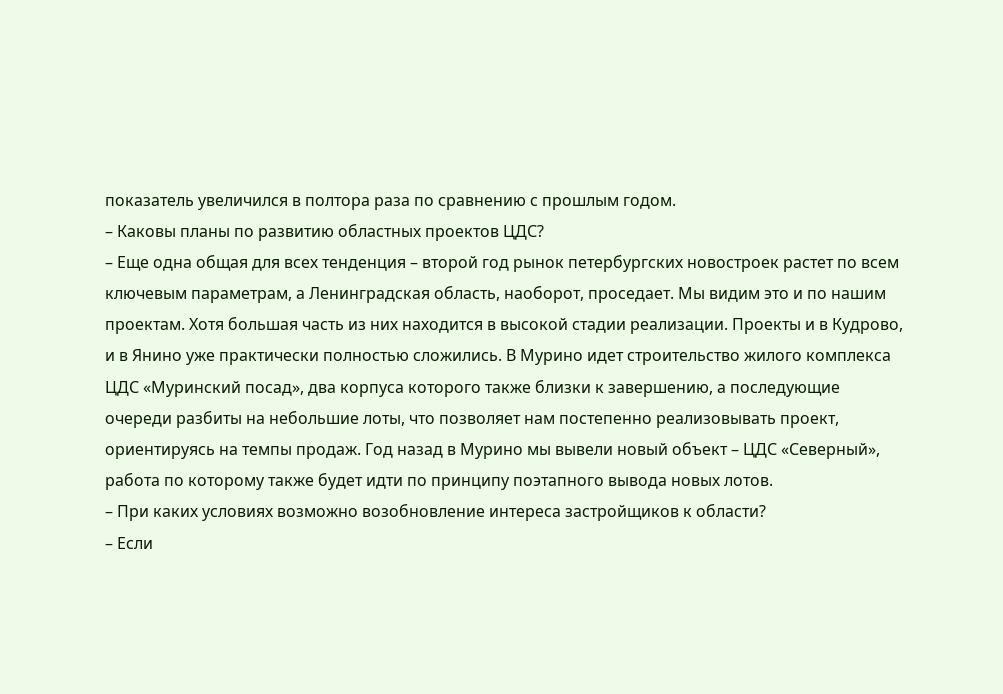показатель увеличился в полтора раза по сравнению с прошлым годом.
– Каковы планы по развитию областных проектов ЦДС?
– Еще одна общая для всех тенденция – второй год рынок петербургских новостроек растет по всем ключевым параметрам, а Ленинградская область, наоборот, проседает. Мы видим это и по нашим проектам. Хотя большая часть из них находится в высокой стадии реализации. Проекты и в Кудрово, и в Янино уже практически полностью сложились. В Мурино идет строительство жилого комплекса ЦДС «Муринский посад», два корпуса которого также близки к завершению, а последующие очереди разбиты на небольшие лоты, что позволяет нам постепенно реализовывать проект, ориентируясь на темпы продаж. Год назад в Мурино мы вывели новый объект – ЦДС «Северный», работа по которому также будет идти по принципу поэтапного вывода новых лотов.
– При каких условиях возможно возобновление интереса застройщиков к области?
– Если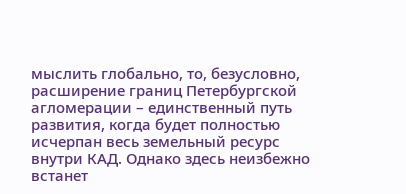мыслить глобально, то, безусловно, расширение границ Петербургской агломерации – единственный путь развития, когда будет полностью исчерпан весь земельный ресурс внутри КАД. Однако здесь неизбежно встанет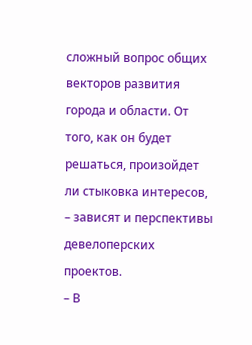сложный вопрос общих векторов развития города и области. От того, как он будет решаться, произойдет ли стыковка интересов, – зависят и перспективы девелоперских проектов.
– В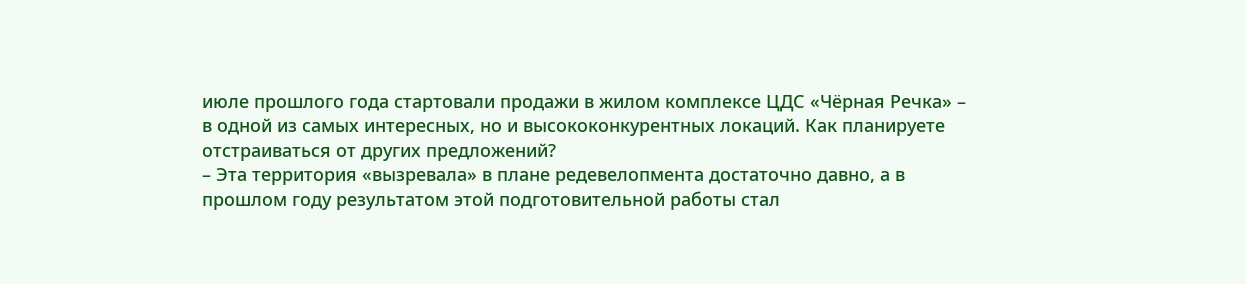июле прошлого года стартовали продажи в жилом комплексе ЦДС «Чёрная Речка» – в одной из самых интересных, но и высококонкурентных локаций. Как планируете отстраиваться от других предложений?
– Эта территория «вызревала» в плане редевелопмента достаточно давно, а в прошлом году результатом этой подготовительной работы стал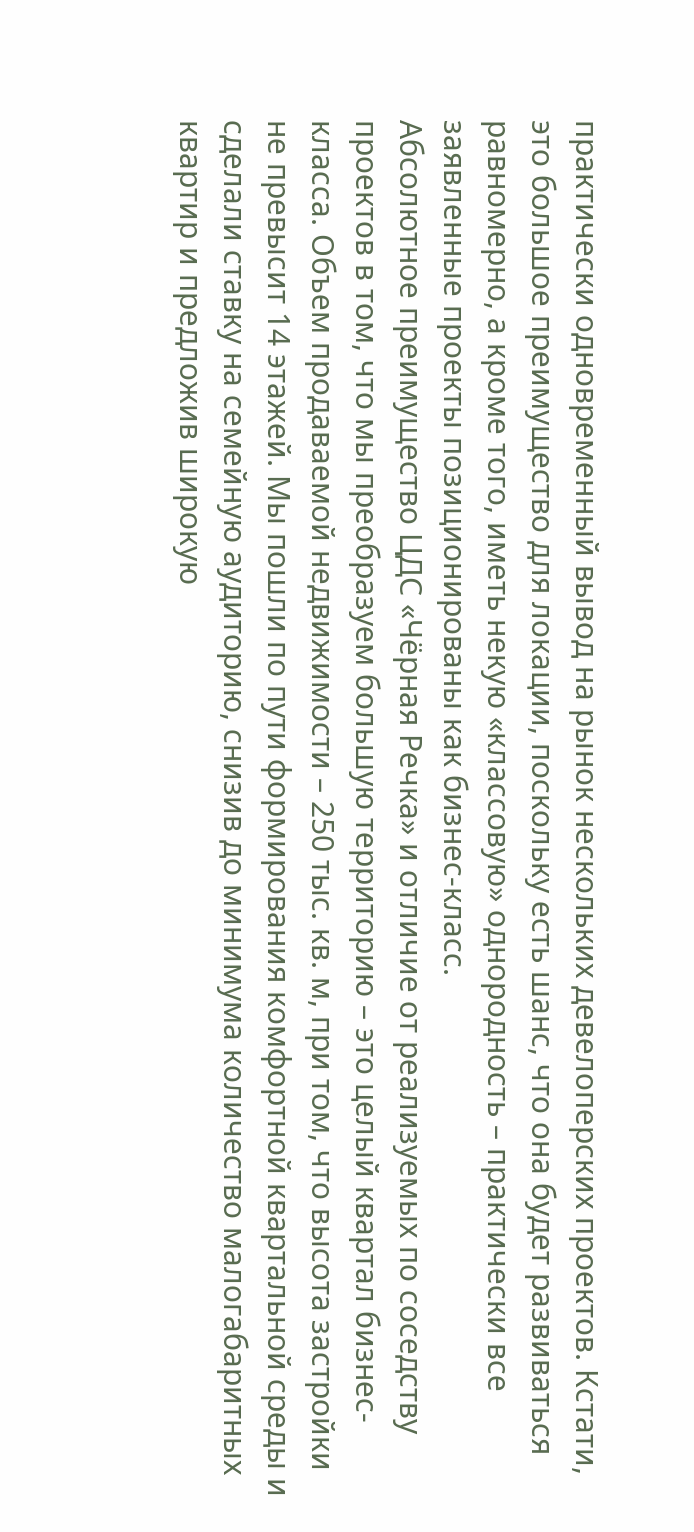практически одновременный вывод на рынок нескольких девелоперских проектов. Кстати, это большое преимущество для локации, поскольку есть шанс, что она будет развиваться равномерно, а кроме того, иметь некую «классовую» однородность – практически все заявленные проекты позиционированы как бизнес-класс.
Абсолютное преимущество ЦДС «Чёрная Речка» и отличие от реализуемых по соседству проектов в том, что мы преобразуем большую территорию – это целый квартал бизнес-класса. Объем продаваемой недвижимости – 250 тыс. кв. м, при том, что высота застройки не превысит 14 этажей. Мы пошли по пути формирования комфортной квартальной среды и сделали ставку на семейную аудиторию, снизив до минимума количество малогабаритных квартир и предложив широкую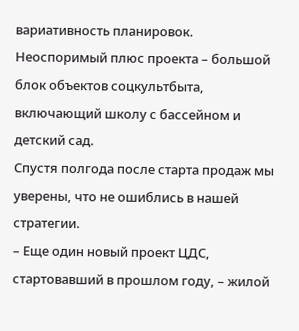вариативность планировок. Неоспоримый плюс проекта – большой блок объектов соцкультбыта, включающий школу с бассейном и детский сад.
Спустя полгода после старта продаж мы уверены, что не ошиблись в нашей стратегии.
– Еще один новый проект ЦДС, стартовавший в прошлом году, – жилой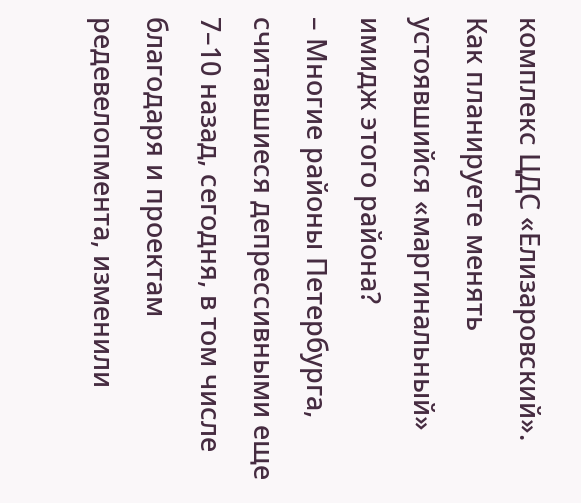комплекс ЦДС «Елизаровский». Как планируете менять устоявшийся «маргинальный» имидж этого района?
– Многие районы Петербурга, считавшиеся депрессивными еще 7–10 назад, сегодня, в том числе благодаря и проектам редевелопмента, изменили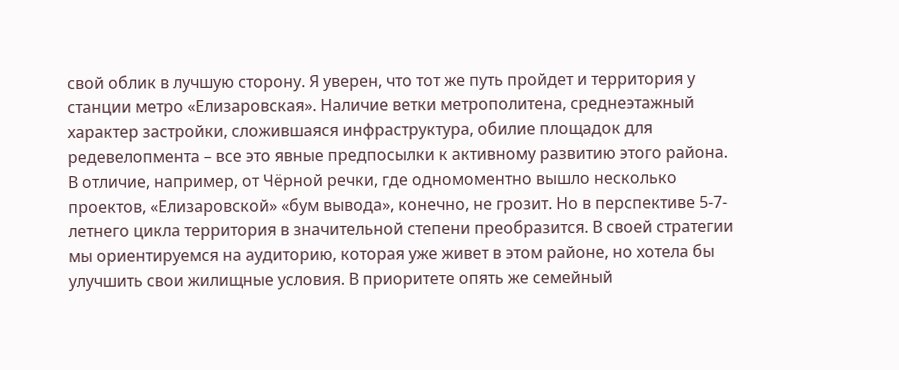свой облик в лучшую сторону. Я уверен, что тот же путь пройдет и территория у станции метро «Елизаровская». Наличие ветки метрополитена, среднеэтажный характер застройки, сложившаяся инфраструктура, обилие площадок для редевелопмента – все это явные предпосылки к активному развитию этого района. В отличие, например, от Чёрной речки, где одномоментно вышло несколько проектов, «Елизаровской» «бум вывода», конечно, не грозит. Но в перспективе 5-7-летнего цикла территория в значительной степени преобразится. В своей стратегии мы ориентируемся на аудиторию, которая уже живет в этом районе, но хотела бы улучшить свои жилищные условия. В приоритете опять же семейный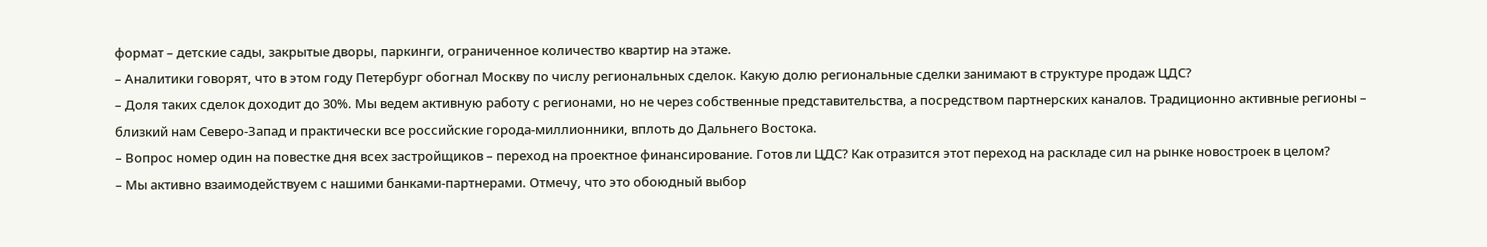формат – детские сады, закрытые дворы, паркинги, ограниченное количество квартир на этаже.
– Аналитики говорят, что в этом году Петербург обогнал Москву по числу региональных сделок. Какую долю региональные сделки занимают в структуре продаж ЦДС?
– Доля таких сделок доходит до 30%. Мы ведем активную работу с регионами, но не через собственные представительства, а посредством партнерских каналов. Традиционно активные регионы – близкий нам Северо-Запад и практически все российские города-миллионники, вплоть до Дальнего Востока.
– Вопрос номер один на повестке дня всех застройщиков – переход на проектное финансирование. Готов ли ЦДС? Как отразится этот переход на раскладе сил на рынке новостроек в целом?
– Мы активно взаимодействуем с нашими банками-партнерами. Отмечу, что это обоюдный выбор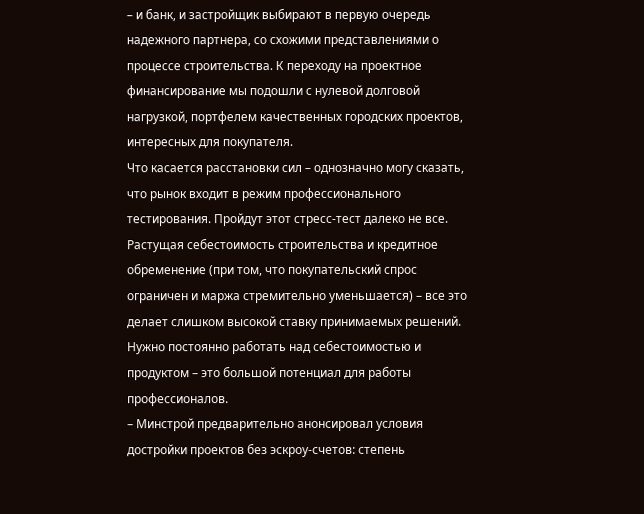– и банк, и застройщик выбирают в первую очередь надежного партнера, со схожими представлениями о процессе строительства. К переходу на проектное финансирование мы подошли с нулевой долговой нагрузкой, портфелем качественных городских проектов, интересных для покупателя.
Что касается расстановки сил – однозначно могу сказать, что рынок входит в режим профессионального тестирования. Пройдут этот стресс-тест далеко не все. Растущая себестоимость строительства и кредитное обременение (при том, что покупательский спрос ограничен и маржа стремительно уменьшается) – все это делает слишком высокой ставку принимаемых решений. Нужно постоянно работать над себестоимостью и продуктом – это большой потенциал для работы профессионалов.
– Минстрой предварительно анонсировал условия достройки проектов без эскроу-счетов: степень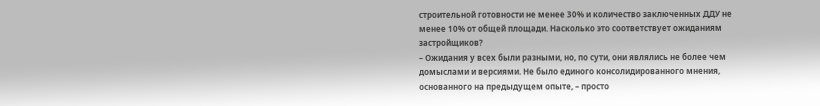строительной готовности не менее 30% и количество заключенных ДДУ не менее 10% от общей площади. Насколько это соответствует ожиданиям застройщиков?
– Ожидания у всех были разными, но, по сути, они являлись не более чем домыслами и версиями. Не было единого консолидированного мнения, основанного на предыдущем опыте, – просто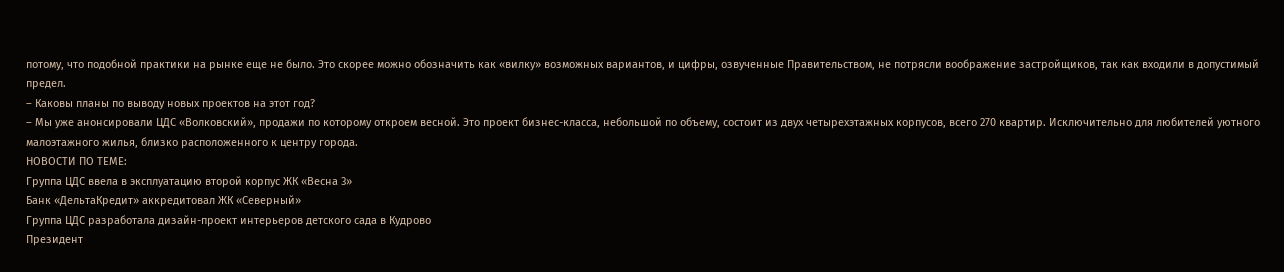потому, что подобной практики на рынке еще не было. Это скорее можно обозначить как «вилку» возможных вариантов, и цифры, озвученные Правительством, не потрясли воображение застройщиков, так как входили в допустимый предел.
– Каковы планы по выводу новых проектов на этот год?
– Мы уже анонсировали ЦДС «Волковский», продажи по которому откроем весной. Это проект бизнес-класса, небольшой по объему, состоит из двух четырехэтажных корпусов, всего 270 квартир. Исключительно для любителей уютного малоэтажного жилья, близко расположенного к центру города.
НОВОСТИ ПО ТЕМЕ:
Группа ЦДС ввела в эксплуатацию второй корпус ЖК «Весна 3»
Банк «ДельтаКредит» аккредитовал ЖК «Северный»
Группа ЦДС разработала дизайн-проект интерьеров детского сада в Кудрово
Президент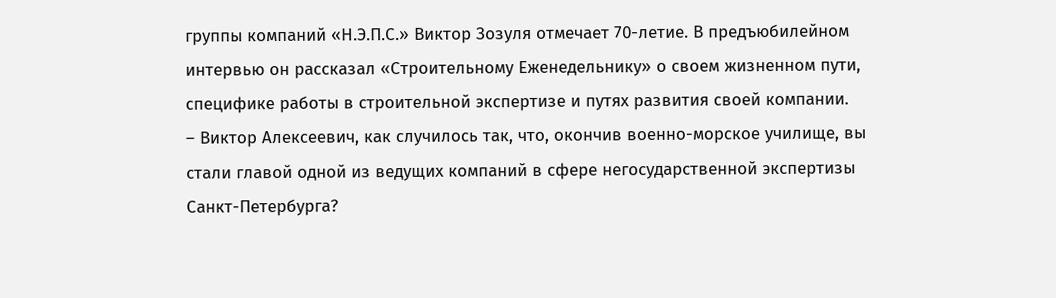группы компаний «Н.Э.П.С.» Виктор Зозуля отмечает 70-летие. В предъюбилейном интервью он рассказал «Строительному Еженедельнику» о своем жизненном пути, специфике работы в строительной экспертизе и путях развития своей компании.
– Виктор Алексеевич, как случилось так, что, окончив военно-морское училище, вы стали главой одной из ведущих компаний в сфере негосударственной экспертизы Санкт-Петербурга?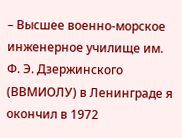– Высшее военно-морское инженерное училище им. Ф. Э. Дзержинского (ВВМИОЛУ) в Ленинграде я окончил в 1972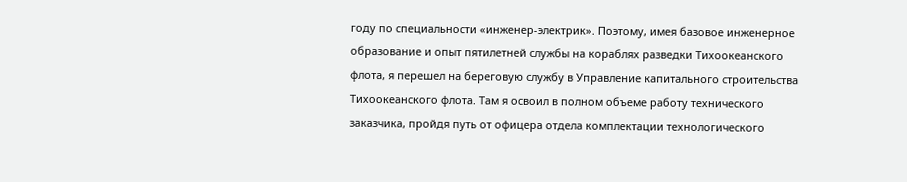году по специальности «инженер-электрик». Поэтому, имея базовое инженерное образование и опыт пятилетней службы на кораблях разведки Тихоокеанского флота, я перешел на береговую службу в Управление капитального строительства Тихоокеанского флота. Там я освоил в полном объеме работу технического заказчика, пройдя путь от офицера отдела комплектации технологического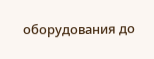оборудования до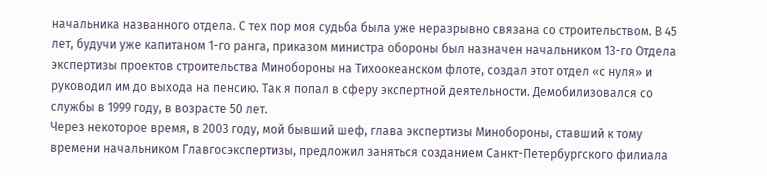начальника названного отдела. С тех пор моя судьба была уже неразрывно связана со строительством. В 45 лет, будучи уже капитаном 1-го ранга, приказом министра обороны был назначен начальником 13-го Отдела экспертизы проектов строительства Минобороны на Тихоокеанском флоте, создал этот отдел «с нуля» и руководил им до выхода на пенсию. Так я попал в сферу экспертной деятельности. Демобилизовался со службы в 1999 году, в возрасте 50 лет.
Через некоторое время, в 2003 году, мой бывший шеф, глава экспертизы Минобороны, ставший к тому времени начальником Главгосэкспертизы, предложил заняться созданием Санкт-Петербургского филиала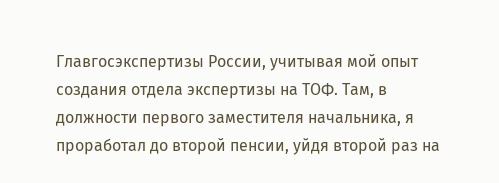Главгосэкспертизы России, учитывая мой опыт создания отдела экспертизы на ТОФ. Там, в должности первого заместителя начальника, я проработал до второй пенсии, уйдя второй раз на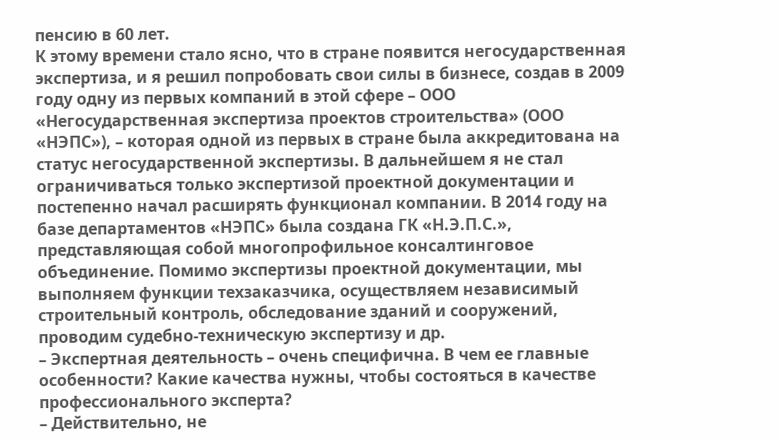пенсию в 60 лет.
К этому времени стало ясно, что в стране появится негосударственная экспертиза, и я решил попробовать свои силы в бизнесе, создав в 2009 году одну из первых компаний в этой сфере – ООО «Негосударственная экспертиза проектов строительства» (ООО «НЭПС»), – которая одной из первых в стране была аккредитована на статус негосударственной экспертизы. В дальнейшем я не стал ограничиваться только экспертизой проектной документации и постепенно начал расширять функционал компании. В 2014 году на базе департаментов «НЭПС» была создана ГК «Н.Э.П.С.», представляющая собой многопрофильное консалтинговое объединение. Помимо экспертизы проектной документации, мы выполняем функции техзаказчика, осуществляем независимый строительный контроль, обследование зданий и сооружений, проводим судебно-техническую экспертизу и др.
– Экспертная деятельность – очень специфична. В чем ее главные особенности? Какие качества нужны, чтобы состояться в качестве профессионального эксперта?
– Действительно, не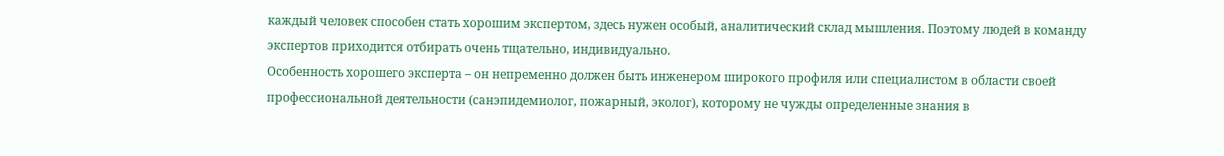каждый человек способен стать хорошим экспертом, здесь нужен особый, аналитический склад мышления. Поэтому людей в команду экспертов приходится отбирать очень тщательно, индивидуально.
Особенность хорошего эксперта – он непременно должен быть инженером широкого профиля или специалистом в области своей профессиональной деятельности (санэпидемиолог, пожарный, эколог), которому не чужды определенные знания в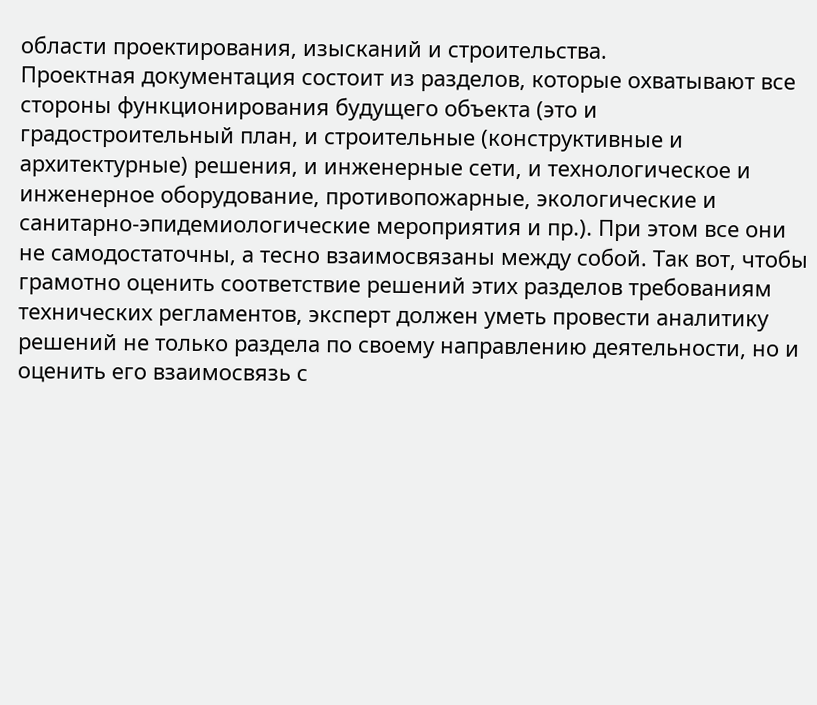области проектирования, изысканий и строительства.
Проектная документация состоит из разделов, которые охватывают все стороны функционирования будущего объекта (это и градостроительный план, и строительные (конструктивные и архитектурные) решения, и инженерные сети, и технологическое и инженерное оборудование, противопожарные, экологические и санитарно-эпидемиологические мероприятия и пр.). При этом все они не самодостаточны, а тесно взаимосвязаны между собой. Так вот, чтобы грамотно оценить соответствие решений этих разделов требованиям технических регламентов, эксперт должен уметь провести аналитику решений не только раздела по своему направлению деятельности, но и оценить его взаимосвязь с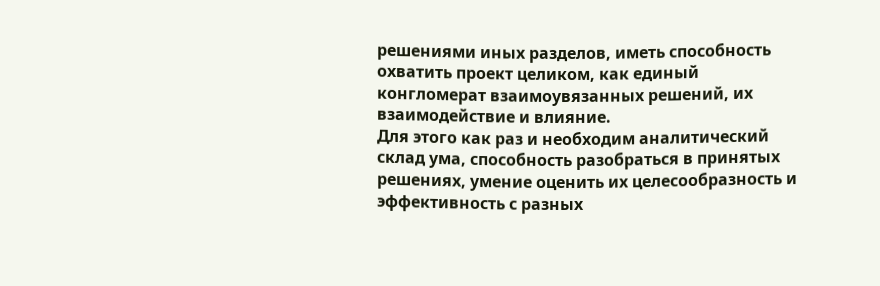решениями иных разделов, иметь способность охватить проект целиком, как единый конгломерат взаимоувязанных решений, их взаимодействие и влияние.
Для этого как раз и необходим аналитический склад ума, способность разобраться в принятых решениях, умение оценить их целесообразность и эффективность с разных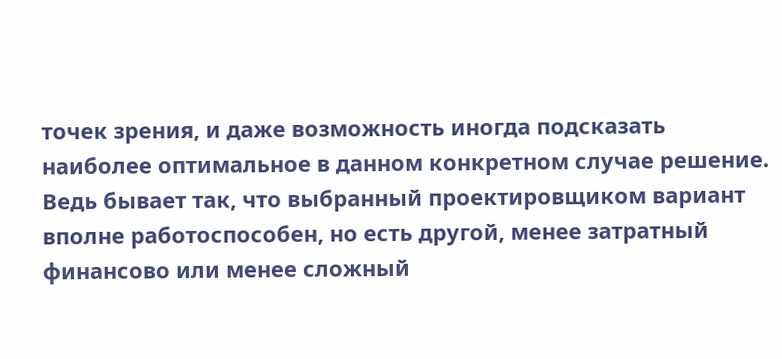точек зрения, и даже возможность иногда подсказать наиболее оптимальное в данном конкретном случае решение. Ведь бывает так, что выбранный проектировщиком вариант вполне работоспособен, но есть другой, менее затратный финансово или менее сложный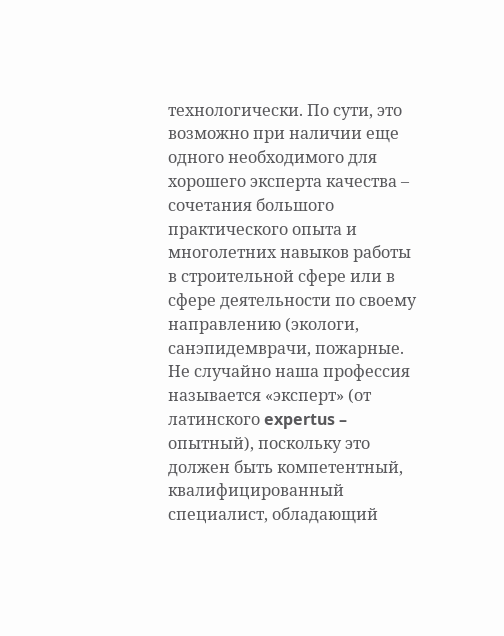технологически. По сути, это возможно при наличии еще одного необходимого для хорошего эксперта качества – сочетания большого практического опыта и многолетних навыков работы в строительной сфере или в сфере деятельности по своему направлению (экологи, санэпидемврачи, пожарные. Не случайно наша профессия называется «эксперт» (от латинского expertus – опытный), поскольку это должен быть компетентный, квалифицированный специалист, обладающий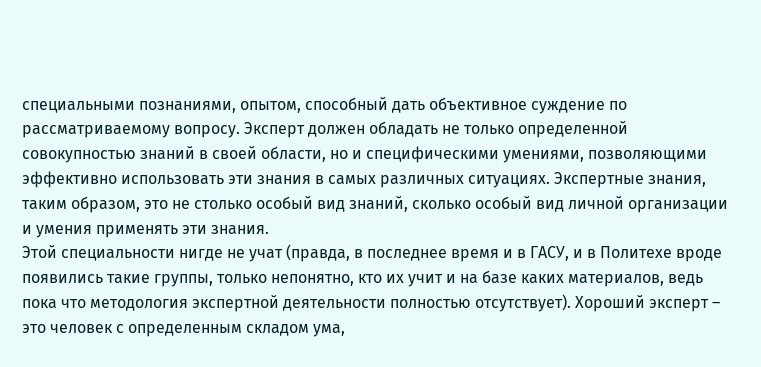специальными познаниями, опытом, способный дать объективное суждение по рассматриваемому вопросу. Эксперт должен обладать не только определенной совокупностью знаний в своей области, но и специфическими умениями, позволяющими эффективно использовать эти знания в самых различных ситуациях. Экспертные знания, таким образом, это не столько особый вид знаний, сколько особый вид личной организации и умения применять эти знания.
Этой специальности нигде не учат (правда, в последнее время и в ГАСУ, и в Политехе вроде появились такие группы, только непонятно, кто их учит и на базе каких материалов, ведь пока что методология экспертной деятельности полностью отсутствует). Хороший эксперт – это человек с определенным складом ума,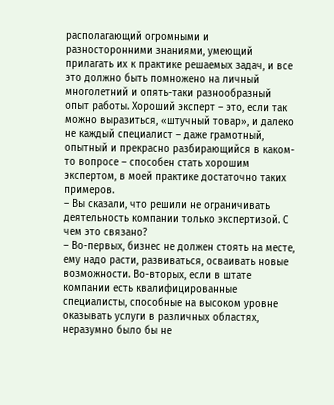располагающий огромными и разносторонними знаниями, умеющий прилагать их к практике решаемых задач, и все это должно быть помножено на личный многолетний и опять-таки разнообразный опыт работы. Хороший эксперт – это, если так можно выразиться, «штучный товар», и далеко не каждый специалист – даже грамотный, опытный и прекрасно разбирающийся в каком-то вопросе – способен стать хорошим экспертом, в моей практике достаточно таких примеров.
– Вы сказали, что решили не ограничивать деятельность компании только экспертизой. С чем это связано?
– Во-первых, бизнес не должен стоять на месте, ему надо расти, развиваться, осваивать новые возможности. Во-вторых, если в штате компании есть квалифицированные специалисты, способные на высоком уровне оказывать услуги в различных областях, неразумно было бы не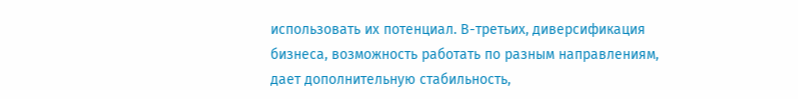использовать их потенциал. В-третьих, диверсификация бизнеса, возможность работать по разным направлениям, дает дополнительную стабильность,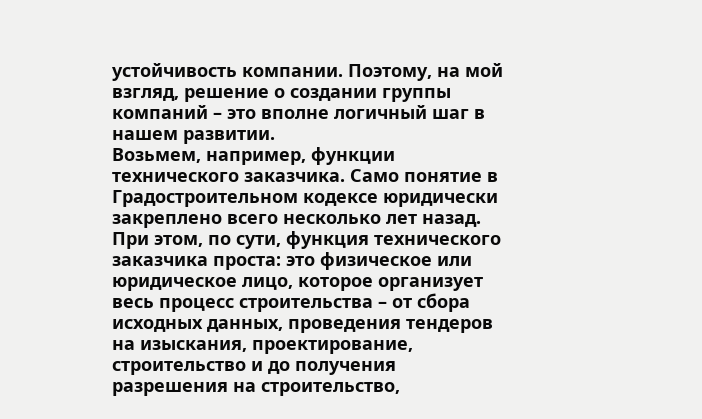устойчивость компании. Поэтому, на мой взгляд, решение о создании группы компаний – это вполне логичный шаг в нашем развитии.
Возьмем, например, функции технического заказчика. Само понятие в Градостроительном кодексе юридически закреплено всего несколько лет назад. При этом, по сути, функция технического заказчика проста: это физическое или юридическое лицо, которое организует весь процесс строительства – от сбора исходных данных, проведения тендеров на изыскания, проектирование, строительство и до получения разрешения на строительство,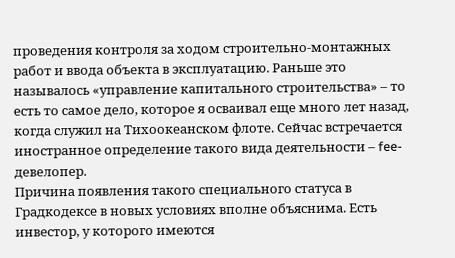проведения контроля за ходом строительно-монтажных работ и ввода объекта в эксплуатацию. Раньше это называлось «управление капитального строительства» – то есть то самое дело, которое я осваивал еще много лет назад, когда служил на Тихоокеанском флоте. Сейчас встречается иностранное определение такого вида деятельности – fee-девелопер.
Причина появления такого специального статуса в Градкодексе в новых условиях вполне объяснима. Есть инвестор, у которого имеются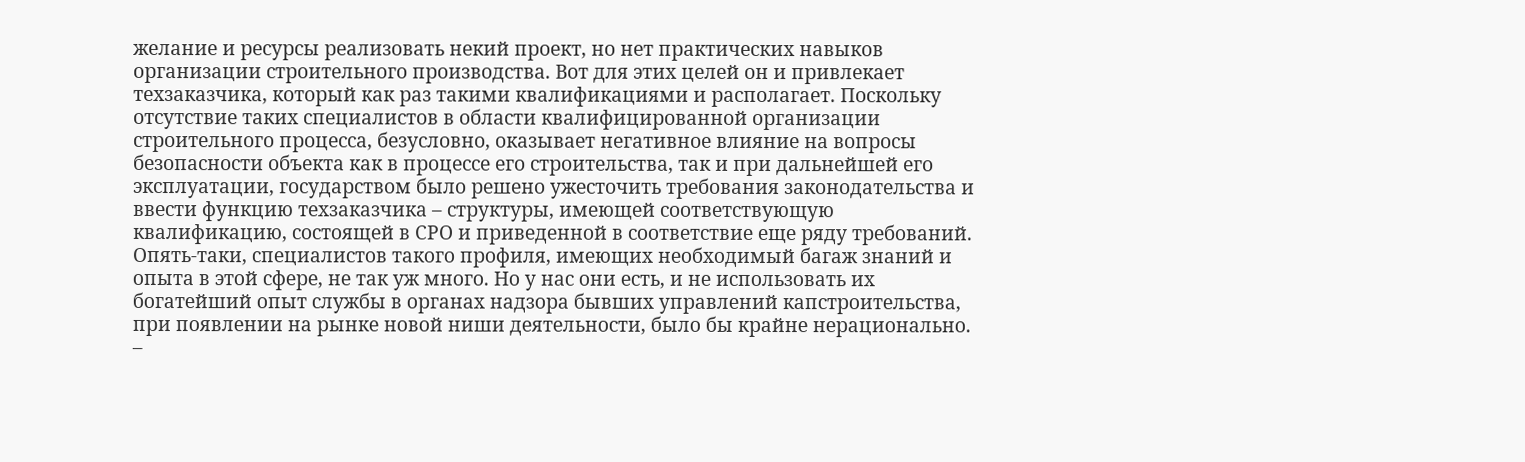желание и ресурсы реализовать некий проект, но нет практических навыков организации строительного производства. Вот для этих целей он и привлекает техзаказчика, который как раз такими квалификациями и располагает. Поскольку отсутствие таких специалистов в области квалифицированной организации строительного процесса, безусловно, оказывает негативное влияние на вопросы безопасности объекта как в процессе его строительства, так и при дальнейшей его эксплуатации, государством было решено ужесточить требования законодательства и ввести функцию техзаказчика – структуры, имеющей соответствующую квалификацию, состоящей в СРО и приведенной в соответствие еще ряду требований.
Опять-таки, специалистов такого профиля, имеющих необходимый багаж знаний и опыта в этой сфере, не так уж много. Но у нас они есть, и не использовать их богатейший опыт службы в органах надзора бывших управлений капстроительства, при появлении на рынке новой ниши деятельности, было бы крайне нерационально.
–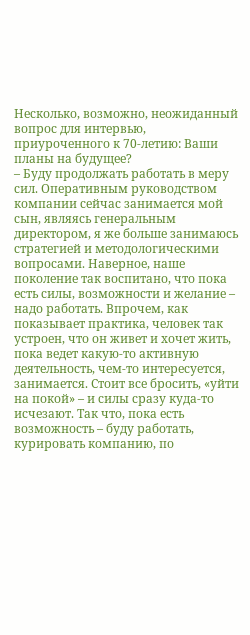Несколько, возможно, неожиданный вопрос для интервью, приуроченного к 70-летию: Ваши планы на будущее?
– Буду продолжать работать в меру сил. Оперативным руководством компании сейчас занимается мой сын, являясь генеральным директором, я же больше занимаюсь стратегией и методологическими вопросами. Наверное, наше поколение так воспитано, что пока есть силы, возможности и желание – надо работать. Впрочем, как показывает практика, человек так устроен, что он живет и хочет жить, пока ведет какую-то активную деятельность, чем-то интересуется, занимается. Стоит все бросить, «уйти на покой» – и силы сразу куда-то исчезают. Так что, пока есть возможность – буду работать, курировать компанию, по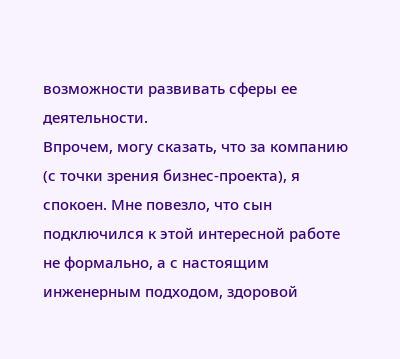возможности развивать сферы ее деятельности.
Впрочем, могу сказать, что за компанию (с точки зрения бизнес-проекта), я спокоен. Мне повезло, что сын подключился к этой интересной работе не формально, а с настоящим инженерным подходом, здоровой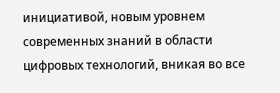инициативой, новым уровнем современных знаний в области цифровых технологий, вникая во все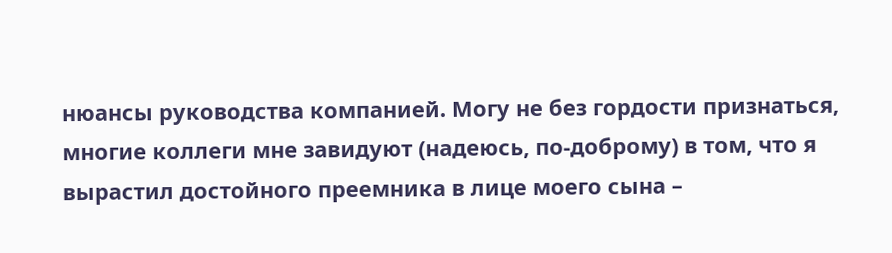нюансы руководства компанией. Могу не без гордости признаться, многие коллеги мне завидуют (надеюсь, по-доброму) в том, что я вырастил достойного преемника в лице моего сына –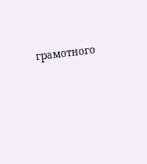грамотного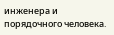инженера и порядочного человека.